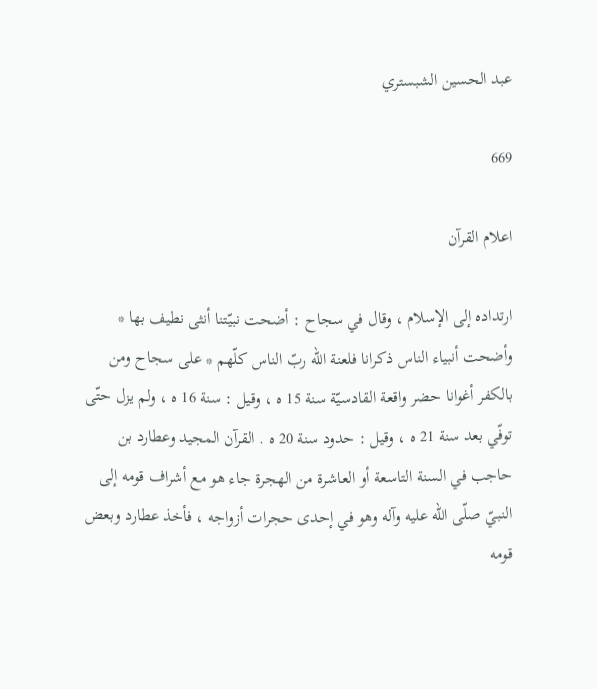عبد الحسين الشبستري

669

اعلام القرآن

ارتداده إلى الإسلام ، وقال في سجاح : أضحت نبيّتنا أنثى نطيف بها * وأضحت أنبياء الناس ذكرانا فلعنة اللّه ربّ الناس كلّهم * على سجاح ومن بالكفر أغوانا حضر واقعة القادسيّة سنة 15 ه ، وقيل : سنة 16 ه ، ولم يزل حتّى توفّي بعد سنة 21 ه ، وقيل : حدود سنة 20 ه . القرآن المجيد وعطارد بن حاجب في السنة التاسعة أو العاشرة من الهجرة جاء هو مع أشراف قومه إلى النبيّ صلّى اللّه عليه وآله وهو في إحدى حجرات أزواجه ، فأخذ عطارد وبعض قومه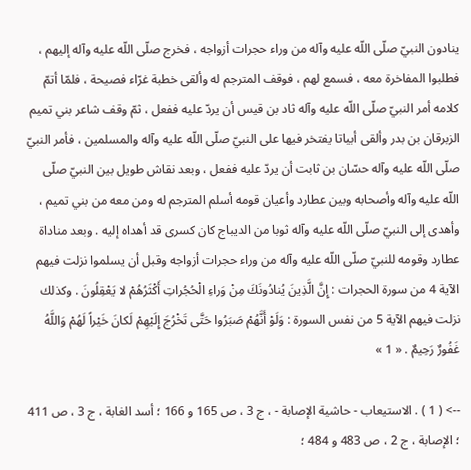ينادون النبيّ صلّى اللّه عليه وآله من وراء حجرات أزواجه ، فخرج صلّى اللّه عليه وآله إليهم ، فطلبوا المفاخرة معه ، فسمع لهم ، فوقف المترجم له وألقى خطبة غرّاء فصيحة ، فلمّا أتمّ كلامه أمر النبيّ صلّى اللّه عليه وآله ثاد بن قيس أن يردّ عليه ففعل ، ثمّ وقف شاعر بني تميم الزبرقان بن بدر وألقى أبياتا يفتخر فيها على النبيّ صلّى اللّه عليه وآله والمسلمين ، فأمر النبيّ صلّى اللّه عليه وآله حسّان بن ثابت أن يردّ عليه ففعل ، وبعد نقاش طويل بين النبيّ صلّى اللّه عليه وآله وأصحابه وبين عطارد وأعيان قومه أسلم المترجم له ومن معه من بني تميم ، وأهدى إلى النبيّ صلّى اللّه عليه وآله ثوبا من الديباج كان كسرى قد أهداه إليه . وبعد مناداة عطارد وقومه للنبيّ صلّى اللّه عليه وآله من وراء حجرات أزواجه وقبل أن يسلموا نزلت فيهم الآية 4 من سورة الحجرات : إِنَّ الَّذِينَ يُنادُونَكَ مِنْ وَراءِ الْحُجُراتِ أَكْثَرُهُمْ لا يَعْقِلُونَ . وكذلك نزلت فيهم الآية 5 من نفس السورة : وَلَوْ أَنَّهُمْ صَبَرُوا حَتَّى تَخْرُجَ إِلَيْهِمْ لَكانَ خَيْراً لَهُمْ وَاللَّهُ غَفُورٌ رَحِيمٌ . « 1 »

--> ( 1 ) . الاستيعاب - حاشية الإصابة - ، ج 3 ، ص 165 و 166 ؛ أسد الغابة ، ج 3 ، ص 411 ؛ الإصابة ، ج 2 ، ص 483 و 484 ؛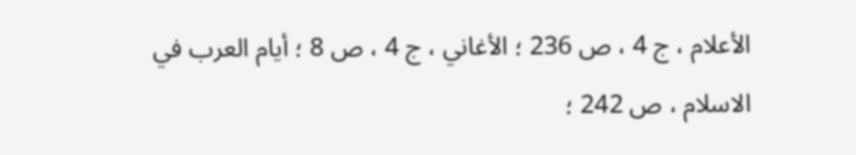الأعلام ، ج 4 ، ص 236 ؛ الأغاني ، ج 4 ، ص 8 ؛ أيام العرب في الاسلام ، ص 242 ؛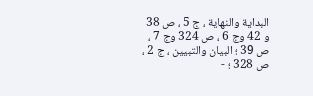البداية والنهاية ، ج 5 ، ص 38 و 42 وج 6 ، ص 324 وج 7 ، ص 39 ؛ البيان والتبيين ، ج 2 ، ص 328 ؛ -